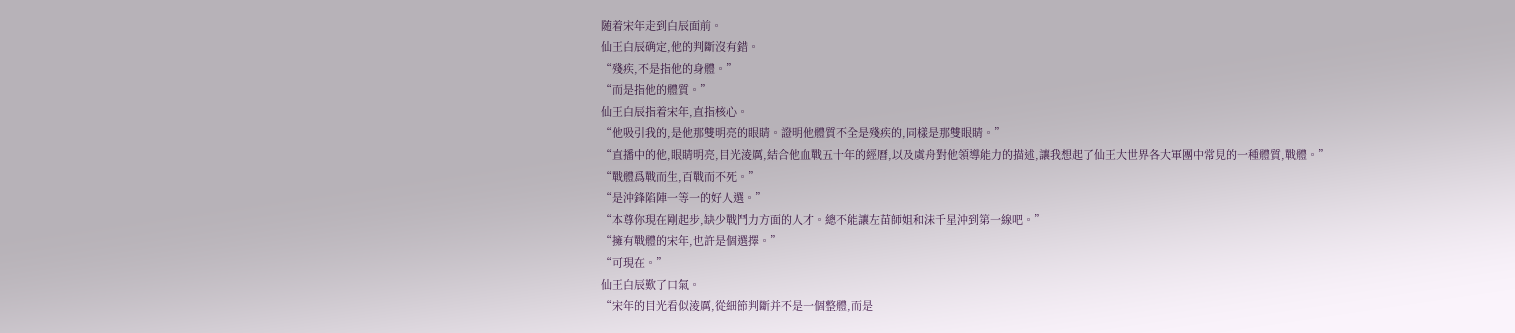随着宋年走到白辰面前。
仙王白辰确定,他的判斷沒有錯。
“殘疾,不是指他的身體。”
“而是指他的體質。”
仙王白辰指着宋年,直指核心。
“他吸引我的,是他那雙明亮的眼睛。證明他體質不全是殘疾的,同樣是那雙眼睛。”
“直播中的他,眼睛明亮,目光淩厲,結合他血戰五十年的經曆,以及虞舟對他領導能力的描述,讓我想起了仙王大世界各大軍團中常見的一種體質,戰體。”
“戰體爲戰而生,百戰而不死。”
“是沖鋒陷陣一等一的好人選。”
“本尊你現在剛起步,缺少戰鬥力方面的人才。總不能讓左苗師姐和沫千星沖到第一線吧。”
“擁有戰體的宋年,也許是個選擇。”
“可現在。”
仙王白辰歎了口氣。
“宋年的目光看似淩厲,從細節判斷并不是一個整體,而是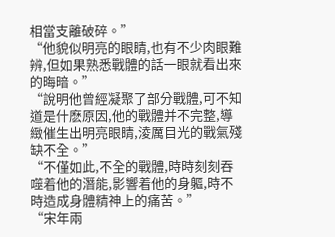相當支離破碎。”
“他貌似明亮的眼睛,也有不少肉眼難辨,但如果熟悉戰體的話一眼就看出來的晦暗。”
“說明他曾經凝聚了部分戰體,可不知道是什麽原因,他的戰體并不完整,導緻催生出明亮眼睛,淩厲目光的戰氣殘缺不全。”
“不僅如此,不全的戰體,時時刻刻吞噬着他的潛能,影響着他的身軀,時不時造成身體精神上的痛苦。”
“宋年兩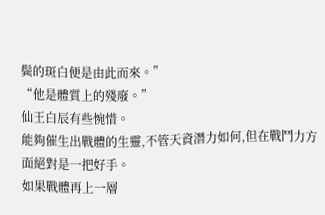鬓的斑白便是由此而來。”
“他是體質上的殘廢。”
仙王白辰有些惋惜。
能夠催生出戰體的生靈,不管天資潛力如何,但在戰鬥力方面絕對是一把好手。
如果戰體再上一層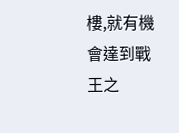樓,就有機會達到戰王之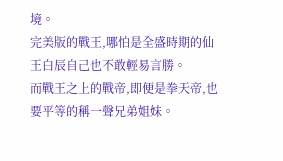境。
完美版的戰王,哪怕是全盛時期的仙王白辰自己也不敢輕易言勝。
而戰王之上的戰帝,即便是拳天帝,也要平等的稱一聲兄弟姐妹。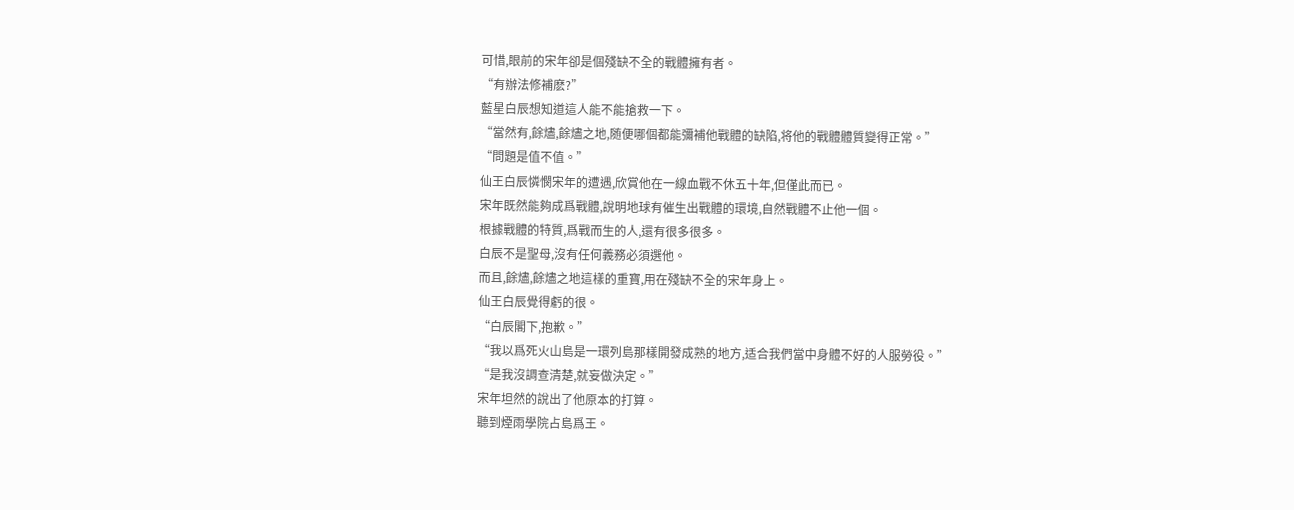可惜,眼前的宋年卻是個殘缺不全的戰體擁有者。
“有辦法修補麽?”
藍星白辰想知道這人能不能搶救一下。
“當然有,餘燼,餘燼之地,随便哪個都能彌補他戰體的缺陷,将他的戰體體質變得正常。”
“問題是值不值。”
仙王白辰憐憫宋年的遭遇,欣賞他在一線血戰不休五十年,但僅此而已。
宋年既然能夠成爲戰體,說明地球有催生出戰體的環境,自然戰體不止他一個。
根據戰體的特質,爲戰而生的人,還有很多很多。
白辰不是聖母,沒有任何義務必須選他。
而且,餘燼,餘燼之地這樣的重寶,用在殘缺不全的宋年身上。
仙王白辰覺得虧的很。
“白辰閣下,抱歉。”
“我以爲死火山島是一環列島那樣開發成熟的地方,适合我們當中身體不好的人服勞役。”
“是我沒調查清楚,就妄做決定。”
宋年坦然的說出了他原本的打算。
聽到煙雨學院占島爲王。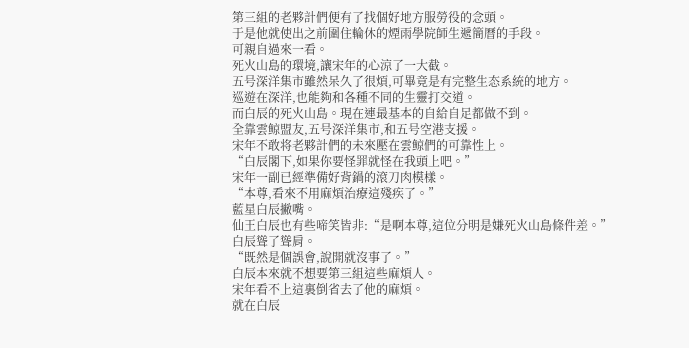第三組的老夥計們便有了找個好地方服勞役的念頭。
于是他就使出之前圍住輪休的煙雨學院師生遞簡曆的手段。
可親自過來一看。
死火山島的環境,讓宋年的心涼了一大截。
五号深洋集市雖然呆久了很煩,可畢竟是有完整生态系統的地方。
巡遊在深洋,也能夠和各種不同的生靈打交道。
而白辰的死火山島。現在連最基本的自給自足都做不到。
全靠雲鲸盟友,五号深洋集市,和五号空港支援。
宋年不敢将老夥計們的未來壓在雲鲸們的可靠性上。
“白辰閣下,如果你要怪罪就怪在我頭上吧。”
宋年一副已經準備好背鍋的滾刀肉模樣。
“本尊,看來不用麻煩治療這殘疾了。”
藍星白辰撇嘴。
仙王白辰也有些啼笑皆非:“是啊本尊,這位分明是嫌死火山島條件差。”
白辰聳了聳肩。
“既然是個誤會,說開就沒事了。”
白辰本來就不想要第三組這些麻煩人。
宋年看不上這裏倒省去了他的麻煩。
就在白辰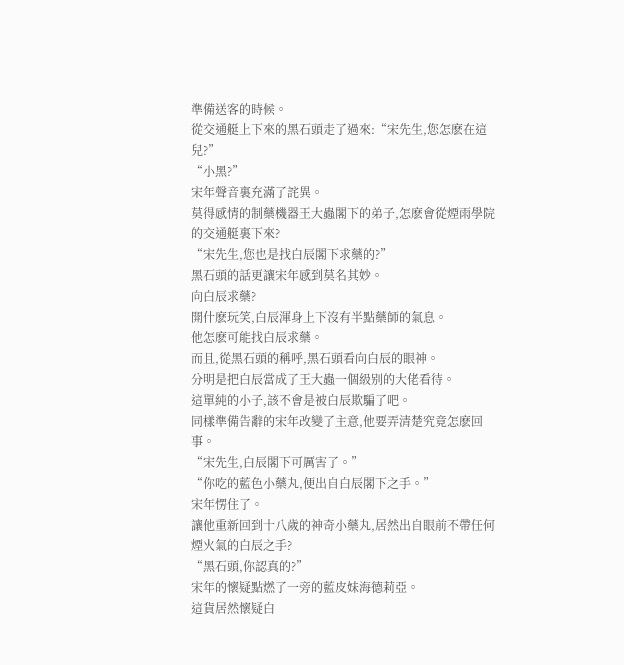準備送客的時候。
從交通艇上下來的黑石頭走了過來:“宋先生,您怎麽在這兒?”
“小黑?”
宋年聲音裏充滿了詫異。
莫得感情的制藥機器王大蟲閣下的弟子,怎麽會從煙雨學院的交通艇裏下來?
“宋先生,您也是找白辰閣下求藥的?”
黑石頭的話更讓宋年感到莫名其妙。
向白辰求藥?
開什麽玩笑,白辰渾身上下沒有半點藥師的氣息。
他怎麽可能找白辰求藥。
而且,從黑石頭的稱呼,黑石頭看向白辰的眼神。
分明是把白辰當成了王大蟲一個級别的大佬看待。
這單純的小子,該不會是被白辰欺騙了吧。
同樣準備告辭的宋年改變了主意,他要弄清楚究竟怎麽回事。
“宋先生,白辰閣下可厲害了。”
“你吃的藍色小藥丸,便出自白辰閣下之手。”
宋年愣住了。
讓他重新回到十八歲的神奇小藥丸,居然出自眼前不帶任何煙火氣的白辰之手?
“黑石頭,你認真的?”
宋年的懷疑點燃了一旁的藍皮妹海德莉亞。
這貨居然懷疑白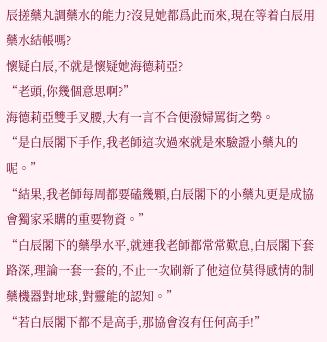辰搓藥丸調藥水的能力?沒見她都爲此而來,現在等着白辰用藥水結帳嗎?
懷疑白辰,不就是懷疑她海德莉亞?
“老頭,你幾個意思啊?”
海德莉亞雙手叉腰,大有一言不合便潑婦罵街之勢。
“是白辰閣下手作,我老師這次過來就是來驗證小藥丸的呢。”
“結果,我老師每周都要磕幾顆,白辰閣下的小藥丸更是成協會獨家采購的重要物資。”
“白辰閣下的藥學水平,就連我老師都常常歎息,白辰閣下套路深,理論一套一套的,不止一次刷新了他這位莫得感情的制藥機器對地球,對靈能的認知。”
“若白辰閣下都不是高手,那協會沒有任何高手!”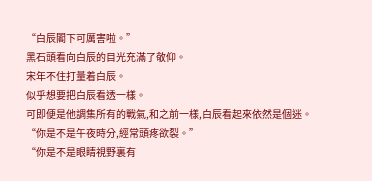“白辰閣下可厲害啦。”
黑石頭看向白辰的目光充滿了敬仰。
宋年不住打量着白辰。
似乎想要把白辰看透一樣。
可即便是他調集所有的戰氣,和之前一樣,白辰看起來依然是個迷。
“你是不是午夜時分,經常頭疼欲裂。”
“你是不是眼睛視野裏有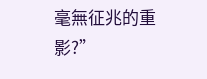毫無征兆的重影?”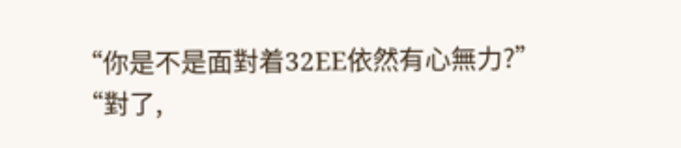“你是不是面對着32EE依然有心無力?”
“對了,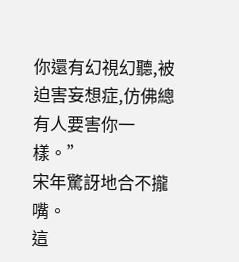你還有幻視幻聽,被迫害妄想症,仿佛總有人要害你一樣。”
宋年驚訝地合不攏嘴。
這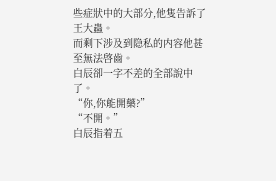些症狀中的大部分,他隻告訴了王大蟲。
而剩下涉及到隐私的内容他甚至無法啓齒。
白辰卻一字不差的全部說中了。
“你,你能開藥?”
“不開。”
白辰指着五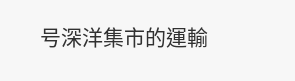号深洋集市的運輸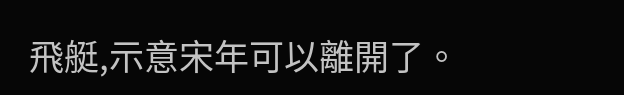飛艇,示意宋年可以離開了。